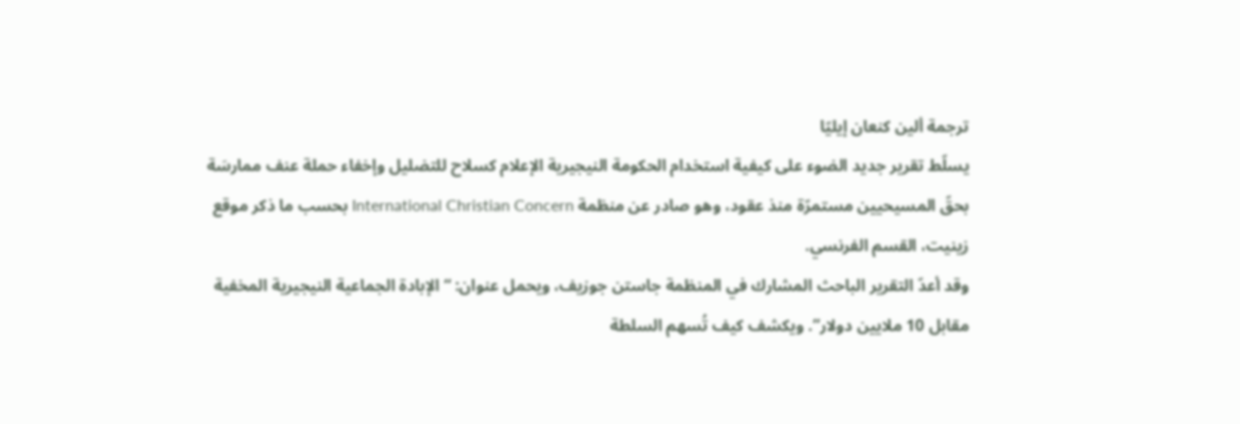ترجمة ألين كنعان إيليّا
يسلّط تقرير جديد الضوء على كيفية استخدام الحكومة النيجيرية الإعلام كسلاح للتضليل وإخفاء حملة عنف ممارسَة بحقّ المسيحيين مستمرّة منذ عقود، وهو صادر عن منظمة International Christian Concern بحسب ما ذكر موقع زينيت، القسم الفرنسي.
وقد أعدّ التقرير الباحث المشارك في المنظمة جاستن جوزيف، ويحمل عنوان: “الإبادة الجماعية النيجيرية المخفية مقابل 10 ملايين دولار”. ويكشف كيف تُسهم السلطة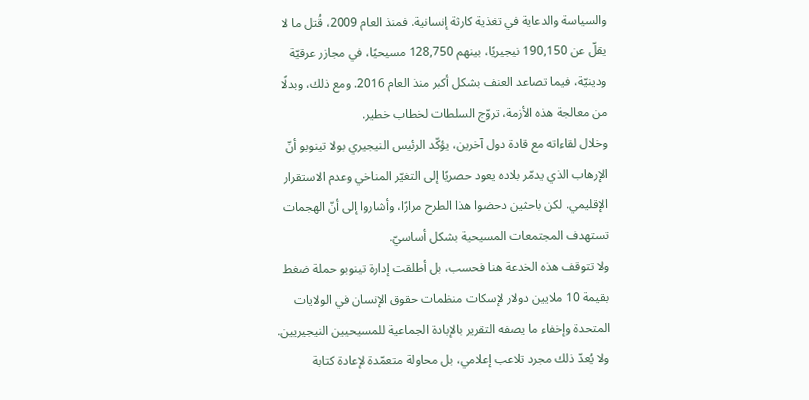والسياسة والدعاية في تغذية كارثة إنسانية. فمنذ العام 2009، قُتل ما لا يقلّ عن 190,150 نيجيريًا، بينهم 128,750 مسيحيًا، في مجازر عرقيّة ودينيّة، فيما تصاعد العنف بشكل أكبر منذ العام 2016. ومع ذلك، وبدلًا من معالجة هذه الأزمة، تروّج السلطات لخطاب خطير.
وخلال لقاءاته مع قادة دول آخرين، يؤكّد الرئيس النيجيري بولا تينوبو أنّ الإرهاب الذي يدمّر بلاده يعود حصريًا إلى التغيّر المناخي وعدم الاستقرار الإقليمي. لكن باحثين دحضوا هذا الطرح مرارًا، وأشاروا إلى أنّ الهجمات تستهدف المجتمعات المسيحية بشكل أساسيّ.
ولا تتوقف هذه الخدعة هنا فحسب، بل أطلقت إدارة تينوبو حملة ضغط بقيمة 10 ملايين دولار لإسكات منظمات حقوق الإنسان في الولايات المتحدة وإخفاء ما يصفه التقرير بالإبادة الجماعية للمسيحيين النيجيريين. ولا يُعدّ ذلك مجرد تلاعب إعلامي، بل محاولة متعمّدة لإعادة كتابة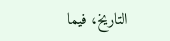التاريخ، فيما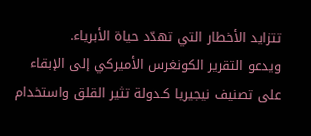تتزايد الأخطار التي تهدّد حياة الأبرياء.
ويدعو التقرير الكونغرس الأميركي إلى الإبقاء على تصنيف نيجيريا كـدولة تثير القلق واستخدام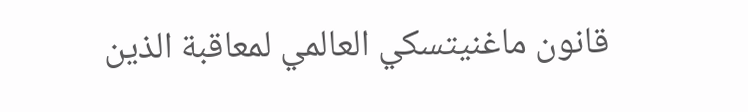قانون ماغنيتسكي العالمي لمعاقبة الذين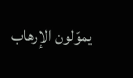يموّلون الإرهاب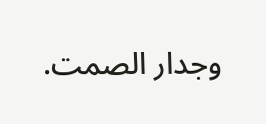وجدار الصمت.